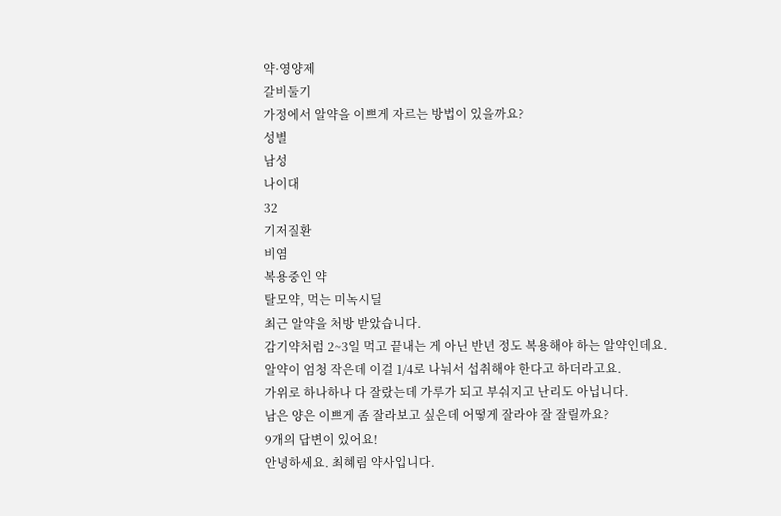약·영양제
갈비둘기
가정에서 알약을 이쁘게 자르는 방법이 있을까요?
성별
남성
나이대
32
기저질환
비염
복용중인 약
탈모약, 먹는 미녹시딜
최근 알약을 처방 받았습니다.
감기약처럼 2~3일 먹고 끝내는 게 아닌 반년 정도 복용해야 하는 알약인데요.
알약이 엄청 작은데 이걸 1/4로 나눠서 섭취해야 한다고 하더라고요.
가위로 하나하나 다 잘랐는데 가루가 되고 부숴지고 난리도 아닙니다.
남은 양은 이쁘게 좀 잘라보고 싶은데 어떻게 잘라야 잘 잘릴까요?
9개의 답변이 있어요!
안녕하세요. 최혜림 약사입니다.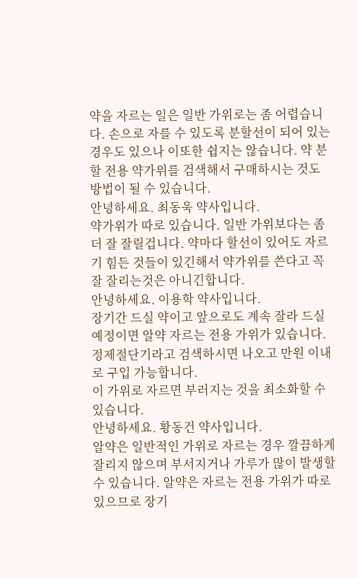약을 자르는 일은 일반 가위로는 좀 어렵습니다. 손으로 자를 수 있도록 분할선이 되어 있는 경우도 있으나 이또한 쉽지는 않습니다. 약 분할 전용 약가위를 검색해서 구매하시는 것도 방법이 될 수 있습니다.
안녕하세요. 최동욱 약사입니다.
약가위가 따로 있습니다. 일반 가위보다는 좀 더 잘 잘릴겁니다. 약마다 할선이 있어도 자르기 힘든 것들이 있긴해서 약가위를 쓴다고 꼭 잘 잘리는것은 아니긴합니다.
안녕하세요. 이용학 약사입니다.
장기간 드실 약이고 앞으로도 계속 잘라 드실 예정이면 알약 자르는 전용 가위가 있습니다.
정제절단기라고 검색하시면 나오고 만원 이내로 구입 가능합니다.
이 가위로 자르면 부러지는 것을 최소화할 수 있습니다.
안녕하세요. 황동건 약사입니다.
알약은 일반적인 가위로 자르는 경우 깔끔하게 잘리지 않으며 부서지거나 가루가 많이 발생할 수 있습니다. 알약은 자르는 전용 가위가 따로 있으므로 장기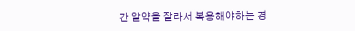간 알약을 잘라서 복용해야하는 경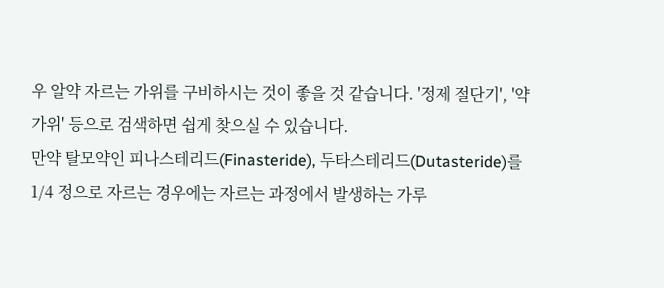우 알약 자르는 가위를 구비하시는 것이 좋을 것 같습니다. '정제 절단기', '약 가위' 등으로 검색하면 쉽게 찾으실 수 있습니다.
만약 탈모약인 피나스테리드(Finasteride), 두타스테리드(Dutasteride)를 1/4 정으로 자르는 경우에는 자르는 과정에서 발생하는 가루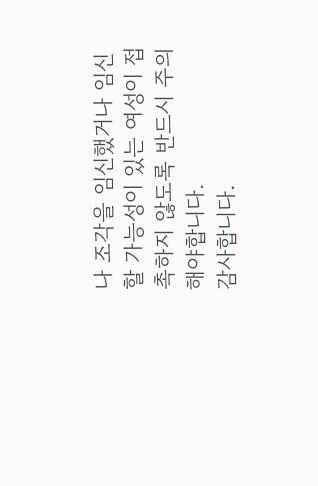나 조각을 임신했거나 임신할 가능성이 있는 여성이 접촉하지 않도록 반드시 주의해야합니다.
감사합니다.